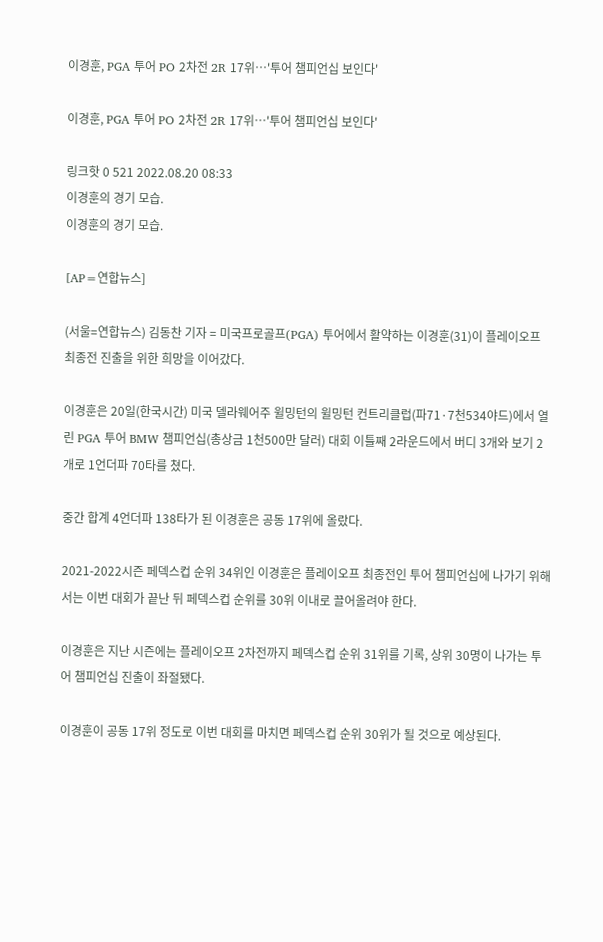이경훈, PGA 투어 PO 2차전 2R 17위…'투어 챔피언십 보인다'

이경훈, PGA 투어 PO 2차전 2R 17위…'투어 챔피언십 보인다'

링크핫 0 521 2022.08.20 08:33
이경훈의 경기 모습.
이경훈의 경기 모습.

[AP=연합뉴스]

(서울=연합뉴스) 김동찬 기자 = 미국프로골프(PGA) 투어에서 활약하는 이경훈(31)이 플레이오프 최종전 진출을 위한 희망을 이어갔다.

이경훈은 20일(한국시간) 미국 델라웨어주 윌밍턴의 윌밍턴 컨트리클럽(파71·7천534야드)에서 열린 PGA 투어 BMW 챔피언십(총상금 1천500만 달러) 대회 이틀째 2라운드에서 버디 3개와 보기 2개로 1언더파 70타를 쳤다.

중간 합계 4언더파 138타가 된 이경훈은 공동 17위에 올랐다.

2021-2022시즌 페덱스컵 순위 34위인 이경훈은 플레이오프 최종전인 투어 챔피언십에 나가기 위해서는 이번 대회가 끝난 뒤 페덱스컵 순위를 30위 이내로 끌어올려야 한다.

이경훈은 지난 시즌에는 플레이오프 2차전까지 페덱스컵 순위 31위를 기록, 상위 30명이 나가는 투어 챔피언십 진출이 좌절됐다.

이경훈이 공동 17위 정도로 이번 대회를 마치면 페덱스컵 순위 30위가 될 것으로 예상된다.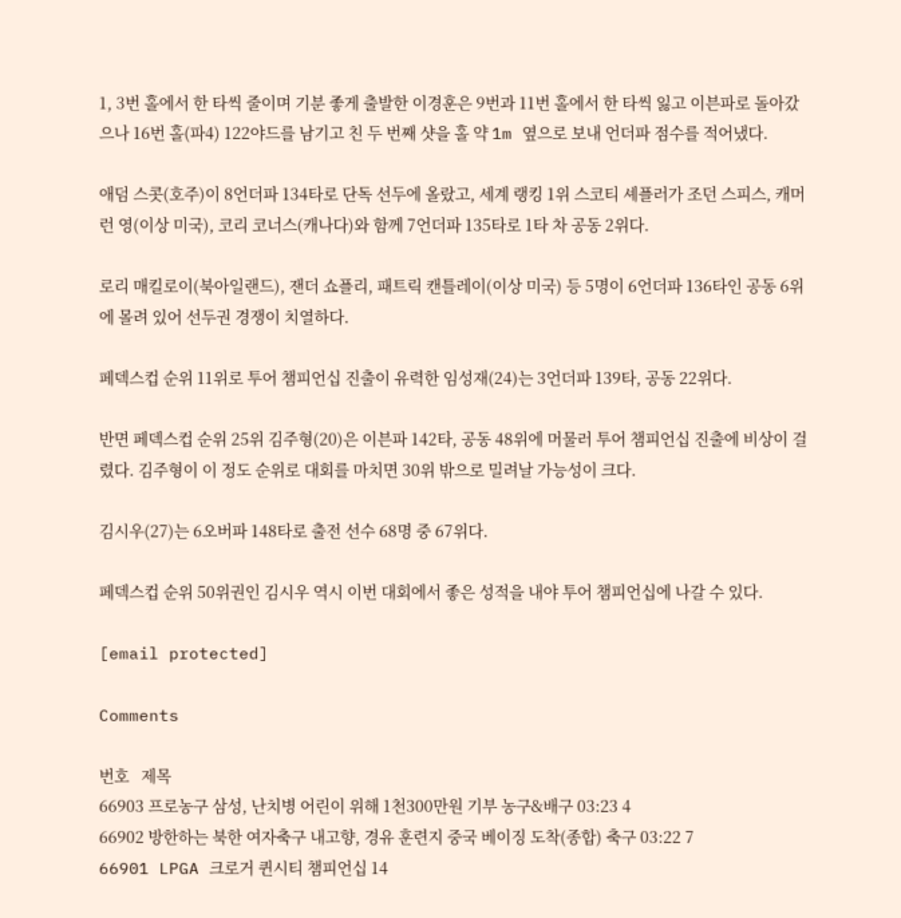1, 3번 홀에서 한 타씩 줄이며 기분 좋게 출발한 이경훈은 9번과 11번 홀에서 한 타씩 잃고 이븐파로 돌아갔으나 16번 홀(파4) 122야드를 남기고 친 두 번째 샷을 홀 약 1m 옆으로 보내 언더파 점수를 적어냈다.

애덤 스콧(호주)이 8언더파 134타로 단독 선두에 올랐고, 세계 랭킹 1위 스코티 셰플러가 조던 스피스, 캐머런 영(이상 미국), 코리 코너스(캐나다)와 함께 7언더파 135타로 1타 차 공동 2위다.

로리 매킬로이(북아일랜드), 잰더 쇼플리, 패트릭 캔틀레이(이상 미국) 등 5명이 6언더파 136타인 공동 6위에 몰려 있어 선두권 경쟁이 치열하다.

페덱스컵 순위 11위로 투어 챔피언십 진출이 유력한 임성재(24)는 3언더파 139타, 공동 22위다.

반면 페덱스컵 순위 25위 김주형(20)은 이븐파 142타, 공동 48위에 머물러 투어 챔피언십 진출에 비상이 걸렸다. 김주형이 이 정도 순위로 대회를 마치면 30위 밖으로 밀려날 가능성이 크다.

김시우(27)는 6오버파 148타로 출전 선수 68명 중 67위다.

페덱스컵 순위 50위권인 김시우 역시 이번 대회에서 좋은 성적을 내야 투어 챔피언십에 나갈 수 있다.

[email protected]

Comments

번호   제목
66903 프로농구 삼성, 난치병 어린이 위해 1천300만원 기부 농구&배구 03:23 4
66902 방한하는 북한 여자축구 내고향, 경유 훈련지 중국 베이징 도착(종합) 축구 03:22 7
66901 LPGA 크로거 퀸시티 챔피언십 14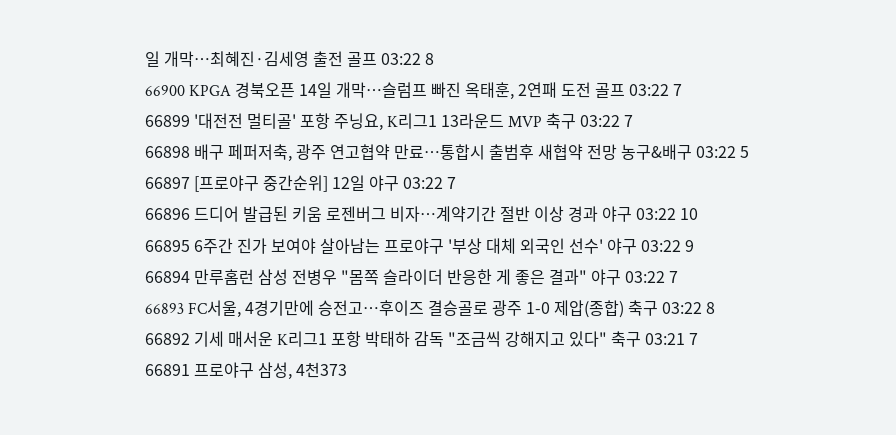일 개막…최혜진·김세영 출전 골프 03:22 8
66900 KPGA 경북오픈 14일 개막…슬럼프 빠진 옥태훈, 2연패 도전 골프 03:22 7
66899 '대전전 멀티골' 포항 주닝요, K리그1 13라운드 MVP 축구 03:22 7
66898 배구 페퍼저축, 광주 연고협약 만료…통합시 출범후 새협약 전망 농구&배구 03:22 5
66897 [프로야구 중간순위] 12일 야구 03:22 7
66896 드디어 발급된 키움 로젠버그 비자…계약기간 절반 이상 경과 야구 03:22 10
66895 6주간 진가 보여야 살아남는 프로야구 '부상 대체 외국인 선수' 야구 03:22 9
66894 만루홈런 삼성 전병우 "몸쪽 슬라이더 반응한 게 좋은 결과" 야구 03:22 7
66893 FC서울, 4경기만에 승전고…후이즈 결승골로 광주 1-0 제압(종합) 축구 03:22 8
66892 기세 매서운 K리그1 포항 박태하 감독 "조금씩 강해지고 있다" 축구 03:21 7
66891 프로야구 삼성, 4천373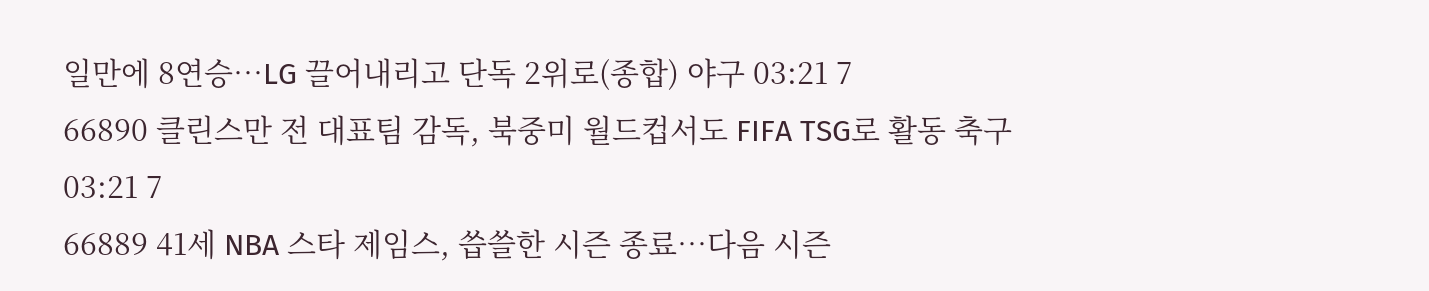일만에 8연승…LG 끌어내리고 단독 2위로(종합) 야구 03:21 7
66890 클린스만 전 대표팀 감독, 북중미 월드컵서도 FIFA TSG로 활동 축구 03:21 7
66889 41세 NBA 스타 제임스, 씁쓸한 시즌 종료…다음 시즌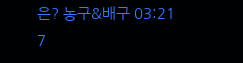은? 농구&배구 03:21 7